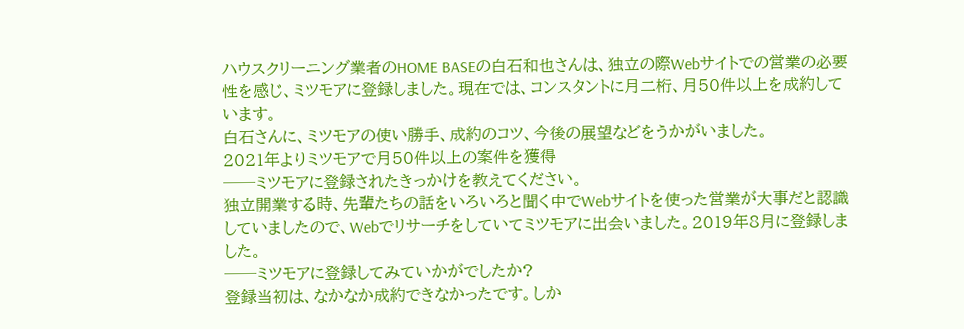ハウスクリーニング業者のHOME BASEの白石和也さんは、独立の際Webサイトでの営業の必要性を感じ、ミツモアに登録しました。現在では、コンスタントに月二桁、月50件以上を成約しています。
白石さんに、ミツモアの使い勝手、成約のコツ、今後の展望などをうかがいました。
2021年よりミツモアで月50件以上の案件を獲得
──ミツモアに登録されたきっかけを教えてください。
独立開業する時、先輩たちの話をいろいろと聞く中でWebサイトを使った営業が大事だと認識していましたので、Webでリサーチをしていてミツモアに出会いました。2019年8月に登録しました。
──ミツモアに登録してみていかがでしたか?
登録当初は、なかなか成約できなかったです。しか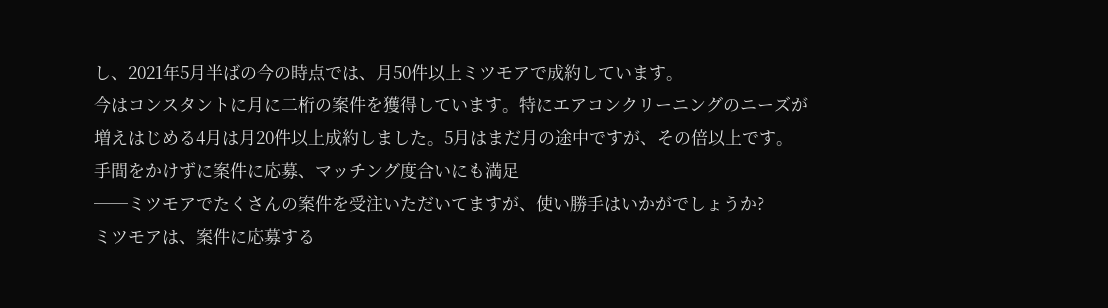し、2021年5月半ばの今の時点では、月50件以上ミツモアで成約しています。
今はコンスタントに月に二桁の案件を獲得しています。特にエアコンクリーニングのニーズが増えはじめる4月は月20件以上成約しました。5月はまだ月の途中ですが、その倍以上です。
手間をかけずに案件に応募、マッチング度合いにも満足
──ミツモアでたくさんの案件を受注いただいてますが、使い勝手はいかがでしょうか?
ミツモアは、案件に応募する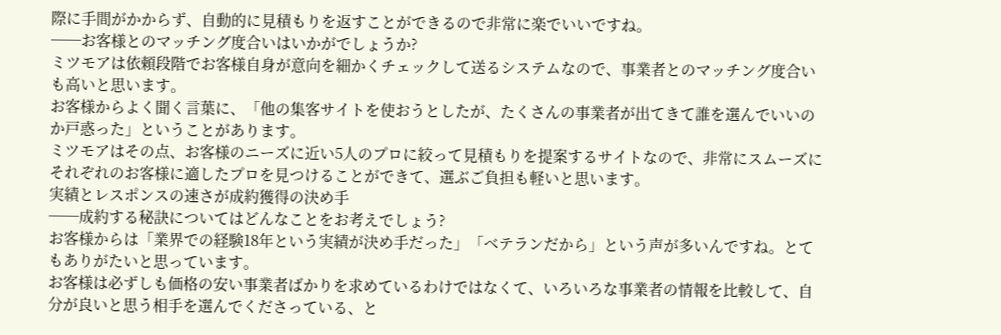際に手間がかからず、自動的に見積もりを返すことができるので非常に楽でいいですね。
──お客様とのマッチング度合いはいかがでしょうか?
ミツモアは依頼段階でお客様自身が意向を細かくチェックして送るシステムなので、事業者とのマッチング度合いも高いと思います。
お客様からよく聞く言葉に、「他の集客サイトを使おうとしたが、たくさんの事業者が出てきて誰を選んでいいのか戸惑った」ということがあります。
ミツモアはその点、お客様のニーズに近い5人のプロに絞って見積もりを提案するサイトなので、非常にスムーズにそれぞれのお客様に適したプロを見つけることができて、選ぶご負担も軽いと思います。
実績とレスポンスの速さが成約獲得の決め手
──成約する秘訣についてはどんなことをお考えでしょう?
お客様からは「業界での経験18年という実績が決め手だった」「ベテランだから」という声が多いんですね。とてもありがたいと思っています。
お客様は必ずしも価格の安い事業者ばかりを求めているわけではなくて、いろいろな事業者の情報を比較して、自分が良いと思う相手を選んでくださっている、と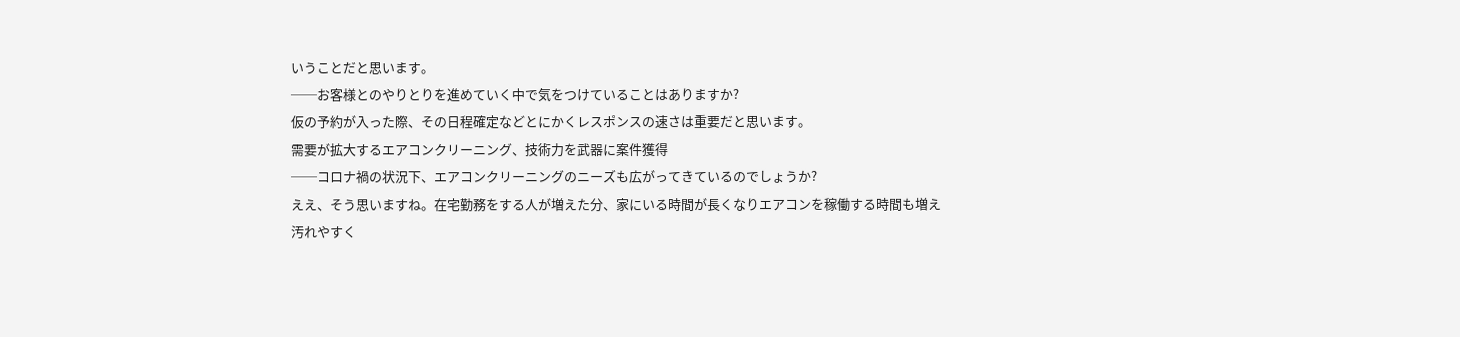いうことだと思います。
──お客様とのやりとりを進めていく中で気をつけていることはありますか?
仮の予約が入った際、その日程確定などとにかくレスポンスの速さは重要だと思います。
需要が拡大するエアコンクリーニング、技術力を武器に案件獲得
──コロナ禍の状況下、エアコンクリーニングのニーズも広がってきているのでしょうか?
ええ、そう思いますね。在宅勤務をする人が増えた分、家にいる時間が長くなりエアコンを稼働する時間も増え汚れやすく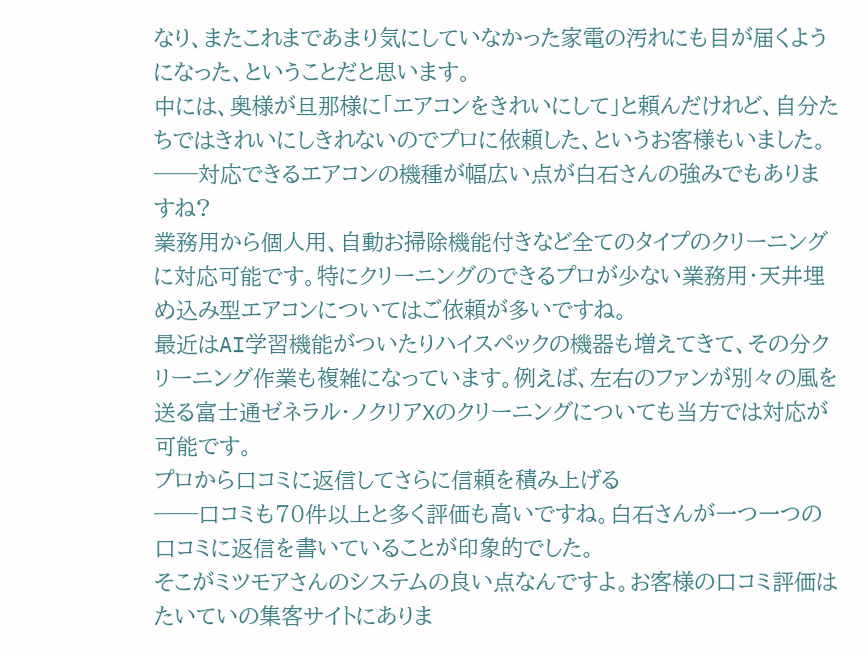なり、またこれまであまり気にしていなかった家電の汚れにも目が届くようになった、ということだと思います。
中には、奥様が旦那様に「エアコンをきれいにして」と頼んだけれど、自分たちではきれいにしきれないのでプロに依頼した、というお客様もいました。
──対応できるエアコンの機種が幅広い点が白石さんの強みでもありますね?
業務用から個人用、自動お掃除機能付きなど全てのタイプのクリーニングに対応可能です。特にクリーニングのできるプロが少ない業務用・天井埋め込み型エアコンについてはご依頼が多いですね。
最近はAI学習機能がついたりハイスペックの機器も増えてきて、その分クリーニング作業も複雑になっています。例えば、左右のファンが別々の風を送る富士通ゼネラル・ノクリアXのクリーニングについても当方では対応が可能です。
プロから口コミに返信してさらに信頼を積み上げる
──口コミも70件以上と多く評価も高いですね。白石さんが一つ一つの口コミに返信を書いていることが印象的でした。
そこがミツモアさんのシステムの良い点なんですよ。お客様の口コミ評価はたいていの集客サイトにありま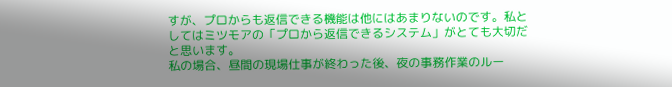すが、プロからも返信できる機能は他にはあまりないのです。私としてはミツモアの「プロから返信できるシステム」がとても大切だと思います。
私の場合、昼間の現場仕事が終わった後、夜の事務作業のルー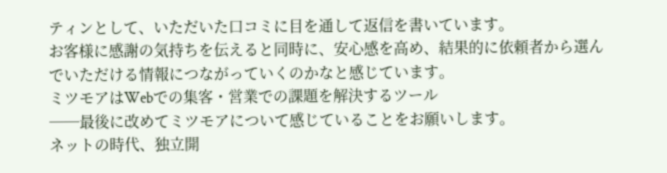ティンとして、いただいた口コミに目を通して返信を書いています。
お客様に感謝の気持ちを伝えると同時に、安心感を高め、結果的に依頼者から選んでいただける情報につながっていくのかなと感じています。
ミツモアはWebでの集客・営業での課題を解決するツール
──最後に改めてミツモアについて感じていることをお願いします。
ネットの時代、独立開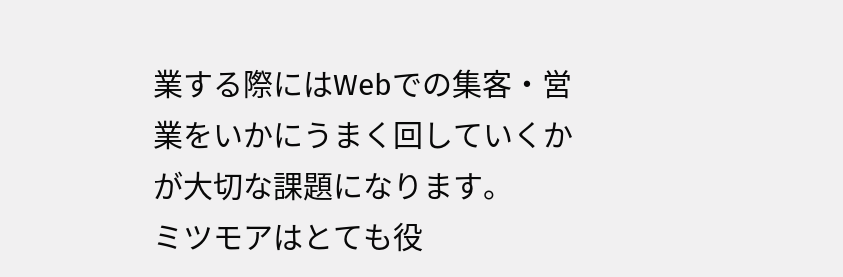業する際にはWebでの集客・営業をいかにうまく回していくかが大切な課題になります。
ミツモアはとても役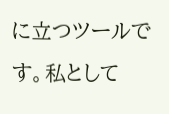に立つツールです。私として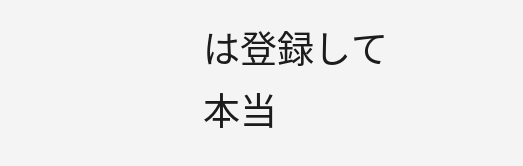は登録して本当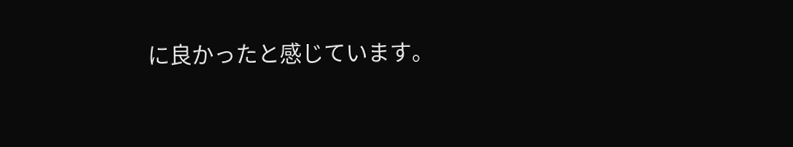に良かったと感じています。